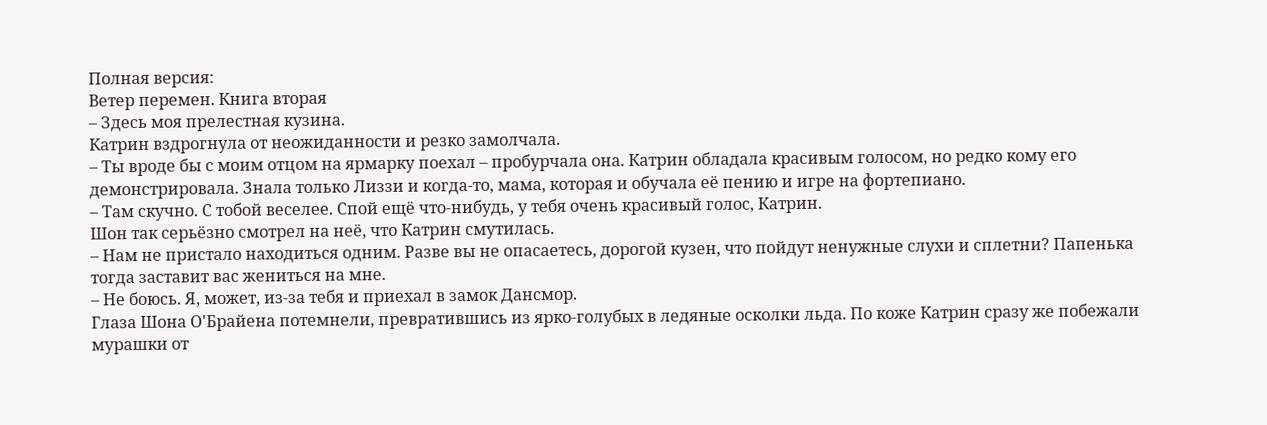Полная версия:
Ветер перемен. Книга вторая
– Здесь моя прелестная кузина.
Катрин вздрогнула от неожиданности и резко замолчала.
– Ты вроде бы с моим отцом на ярмарку поехал – пробурчала она. Катрин обладала красивым голосом, но редко кому его демонстрировала. Знала только Лиззи и когда-то, мама, которая и обучала её пению и игре на фортепиано.
– Там скучно. С тобой веселее. Спой ещё что-нибудь, у тебя очень красивый голос, Катрин.
Шон так серьёзно смотрел на неё, что Катрин смутилась.
– Нам не пристало находиться одним. Разве вы не опасаетесь, дорогой кузен, что пойдут ненужные слухи и сплетни? Папенька тогда заставит вас жениться на мне.
– Не боюсь. Я, может, из-за тебя и приехал в замок Дансмор.
Глаза Шона О'Брайена потемнели, превратившись из ярко-голубых в ледяные осколки льда. По коже Катрин сразу же побежали мурашки от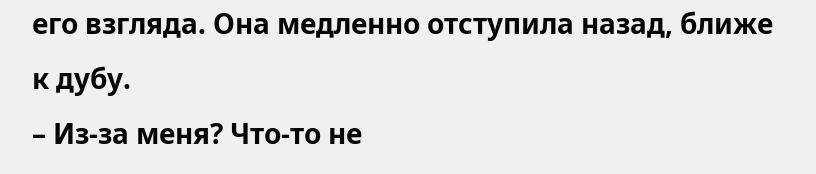его взгляда. Она медленно отступила назад, ближе к дубу.
– Из-за меня? Что-то не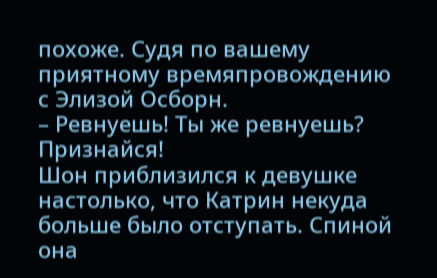похоже. Судя по вашему приятному времяпровождению с Элизой Осборн.
– Ревнуешь! Ты же ревнуешь? Признайся!
Шон приблизился к девушке настолько, что Катрин некуда больше было отступать. Спиной она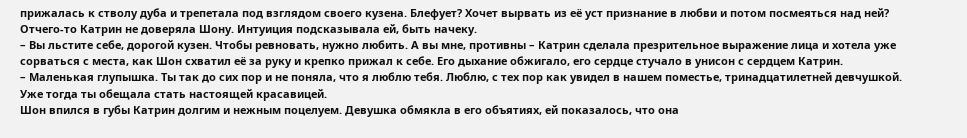прижалась к стволу дуба и трепетала под взглядом своего кузена. Блефует? Хочет вырвать из её уст признание в любви и потом посмеяться над ней?
Отчего-то Катрин не доверяла Шону. Интуиция подсказывала ей, быть начеку.
– Вы льстите себе, дорогой кузен. Чтобы ревновать, нужно любить. А вы мне, противны – Катрин сделала презрительное выражение лица и хотела уже сорваться с места, как Шон схватил её за руку и крепко прижал к себе. Его дыхание обжигало, его сердце стучало в унисон с сердцем Катрин.
– Маленькая глупышка. Ты так до сих пор и не поняла, что я люблю тебя. Люблю, с тех пор как увидел в нашем поместье, тринадцатилетней девчушкой. Уже тогда ты обещала стать настоящей красавицей.
Шон впился в губы Катрин долгим и нежным поцелуем. Девушка обмякла в его объятиях, ей показалось, что она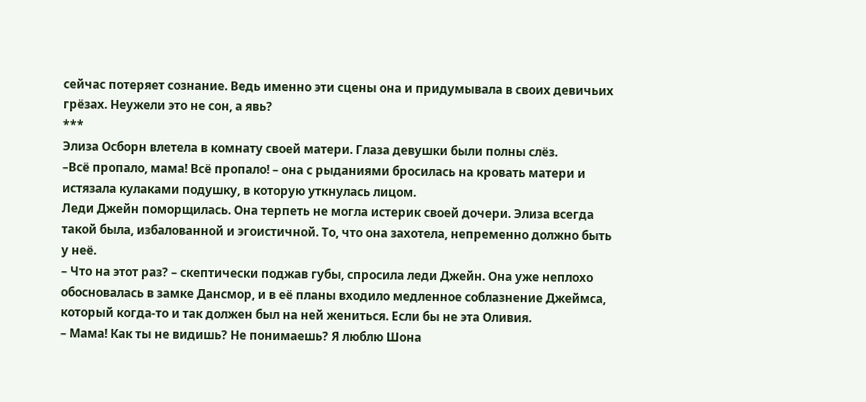сейчас потеряет сознание. Ведь именно эти сцены она и придумывала в своих девичьих грёзах. Неужели это не сон, а явь?
***
Элиза Осборн влетела в комнату своей матери. Глаза девушки были полны слёз.
–Всё пропало, мама! Всё пропало! – она с рыданиями бросилась на кровать матери и истязала кулаками подушку, в которую уткнулась лицом.
Леди Джейн поморщилась. Она терпеть не могла истерик своей дочери. Элиза всегда такой была, избалованной и эгоистичной. То, что она захотела, непременно должно быть у неё.
– Что на этот раз? – скептически поджав губы, спросила леди Джейн. Она уже неплохо обосновалась в замке Дансмор, и в её планы входило медленное соблазнение Джеймса, который когда-то и так должен был на ней жениться. Если бы не эта Оливия.
– Мама! Как ты не видишь? Не понимаешь? Я люблю Шона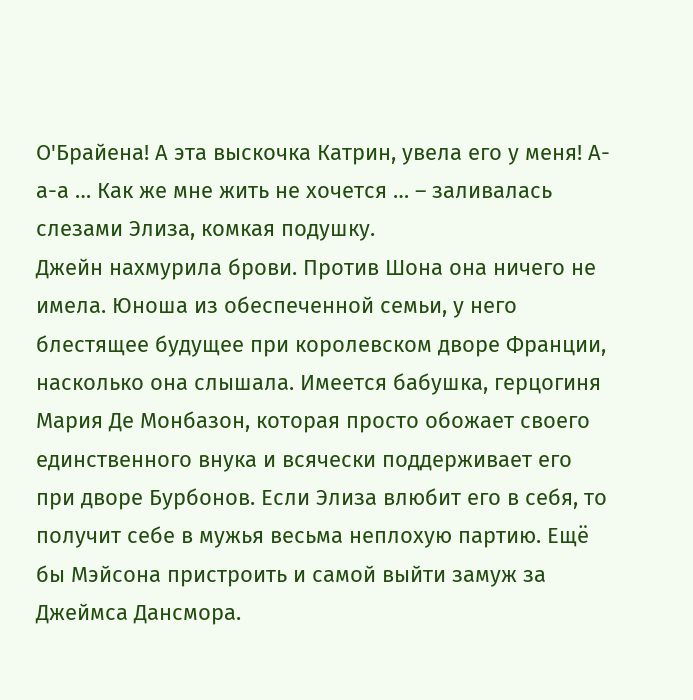О'Брайена! А эта выскочка Катрин, увела его у меня! А-а-а … Как же мне жить не хочется … – заливалась слезами Элиза, комкая подушку.
Джейн нахмурила брови. Против Шона она ничего не имела. Юноша из обеспеченной семьи, у него блестящее будущее при королевском дворе Франции, насколько она слышала. Имеется бабушка, герцогиня Мария Де Монбазон, которая просто обожает своего единственного внука и всячески поддерживает его при дворе Бурбонов. Если Элиза влюбит его в себя, то получит себе в мужья весьма неплохую партию. Ещё бы Мэйсона пристроить и самой выйти замуж за Джеймса Дансмора.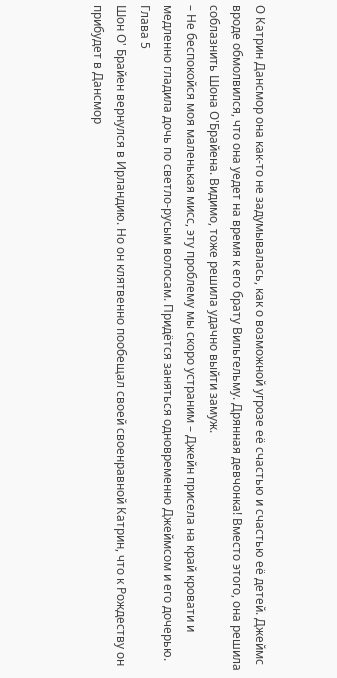О Катрин Дансмор она как-то не задумывалась, как о возможной угрозе её счастью и счастью её детей. Джеймс вроде обмолвился, что она уедет на время к его брату Вильгельму. Дрянная девчонка! Вместо этого, она решила соблазнить Шона О'Брайена. Видимо, тоже решила удачно выйти замуж.
– Не беспокойся моя маленькая мисс, эту проблему мы скоро устраним – Джейн присела на край кровати и медленно гладила дочь по светло-русым волосам. Придётся заняться одновременно Джеймсом и его дочерью.
Глава 5
Шон О' Брайен вернулся в Ирландию. Но он клятвенно пообещал своей своенравной Катрин, что к Рождеству он прибудет в Дансмор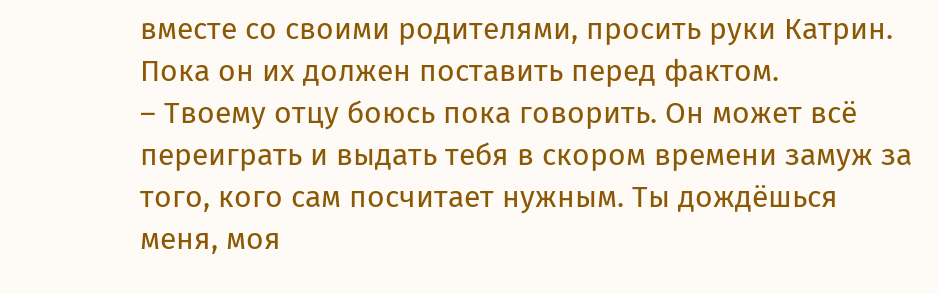вместе со своими родителями, просить руки Катрин. Пока он их должен поставить перед фактом.
– Твоему отцу боюсь пока говорить. Он может всё переиграть и выдать тебя в скором времени замуж за того, кого сам посчитает нужным. Ты дождёшься меня, моя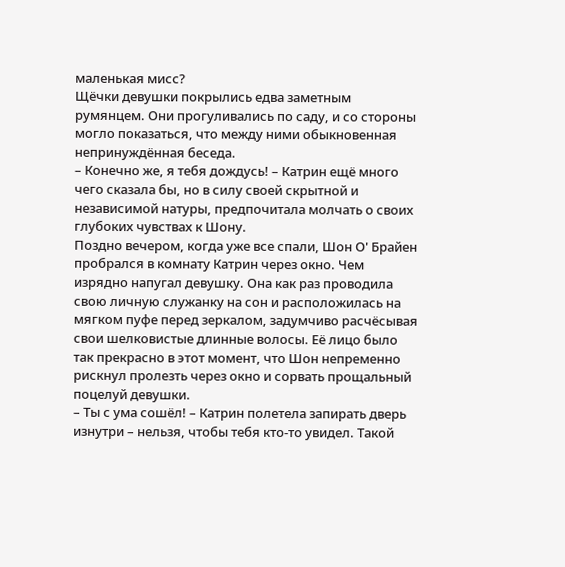маленькая мисс?
Щёчки девушки покрылись едва заметным румянцем. Они прогуливались по саду, и со стороны могло показаться, что между ними обыкновенная непринуждённая беседа.
– Конечно же, я тебя дождусь! – Катрин ещё много чего сказала бы, но в силу своей скрытной и независимой натуры, предпочитала молчать о своих глубоких чувствах к Шону.
Поздно вечером, когда уже все спали, Шон О' Брайен пробрался в комнату Катрин через окно. Чем изрядно напугал девушку. Она как раз проводила свою личную служанку на сон и расположилась на мягком пуфе перед зеркалом, задумчиво расчёсывая свои шелковистые длинные волосы. Её лицо было так прекрасно в этот момент, что Шон непременно рискнул пролезть через окно и сорвать прощальный поцелуй девушки.
– Ты с ума сошёл! – Катрин полетела запирать дверь изнутри – нельзя, чтобы тебя кто-то увидел. Такой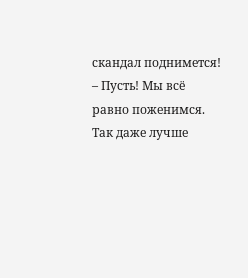скандал поднимется!
– Пусть! Мы всё равно поженимся. Так даже лучше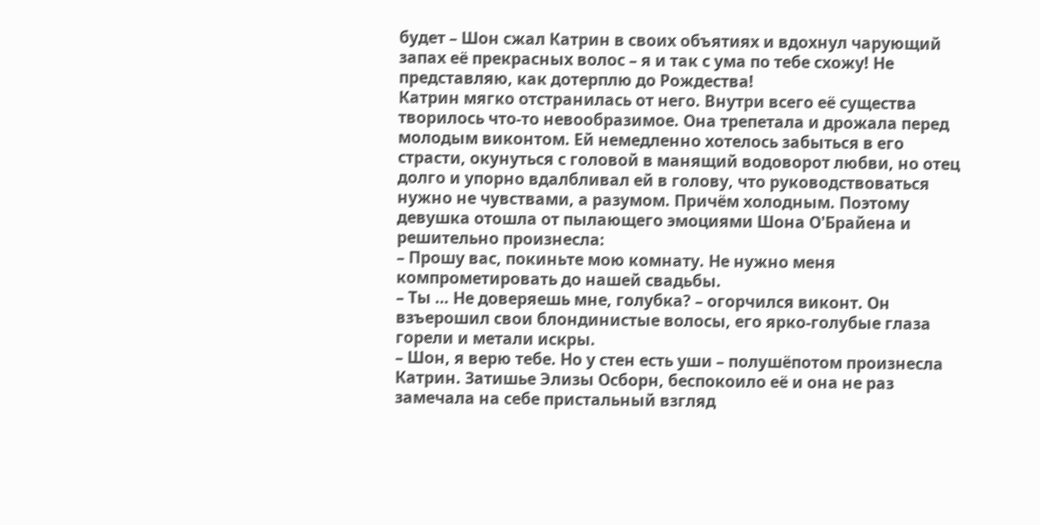будет – Шон сжал Катрин в своих объятиях и вдохнул чарующий запах её прекрасных волос – я и так с ума по тебе схожу! Не представляю, как дотерплю до Рождества!
Катрин мягко отстранилась от него. Внутри всего её существа творилось что-то невообразимое. Она трепетала и дрожала перед молодым виконтом. Ей немедленно хотелось забыться в его страсти, окунуться с головой в манящий водоворот любви, но отец долго и упорно вдалбливал ей в голову, что руководствоваться нужно не чувствами, а разумом. Причём холодным. Поэтому девушка отошла от пылающего эмоциями Шона О'Брайена и решительно произнесла:
– Прошу вас, покиньте мою комнату. Не нужно меня компрометировать до нашей свадьбы.
– Ты … Не доверяешь мне, голубка? – огорчился виконт. Он взъерошил свои блондинистые волосы, его ярко-голубые глаза горели и метали искры.
– Шон, я верю тебе. Но у стен есть уши – полушёпотом произнесла Катрин. Затишье Элизы Осборн, беспокоило её и она не раз замечала на себе пристальный взгляд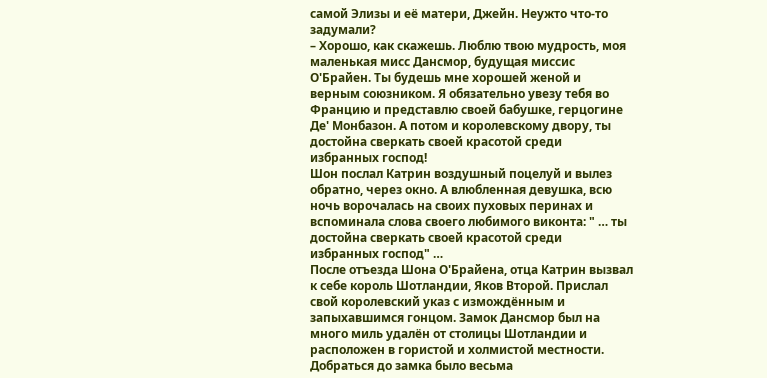самой Элизы и её матери, Джейн. Неужто что-то задумали?
– Хорошо, как скажешь. Люблю твою мудрость, моя маленькая мисс Дансмор, будущая миссис О'Брайен. Ты будешь мне хорошей женой и верным союзником. Я обязательно увезу тебя во Францию и представлю своей бабушке, герцогине Де' Монбазон. А потом и королевскому двору, ты достойна сверкать своей красотой среди избранных господ!
Шон послал Катрин воздушный поцелуй и вылез обратно, через окно. А влюбленная девушка, всю ночь ворочалась на своих пуховых перинах и вспоминала слова своего любимого виконта: " … ты достойна сверкать своей красотой среди избранных господ" …
После отъезда Шона О'Брайена, отца Катрин вызвал к себе король Шотландии, Яков Второй. Прислал свой королевский указ с измождённым и запыхавшимся гонцом. Замок Дансмор был на много миль удалён от столицы Шотландии и расположен в гористой и холмистой местности. Добраться до замка было весьма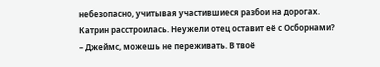небезопасно, учитывая участившиеся разбои на дорогах.
Катрин расстроилась. Неужели отец оставит её с Осборнами?
– Джеймс, можешь не переживать. В твоё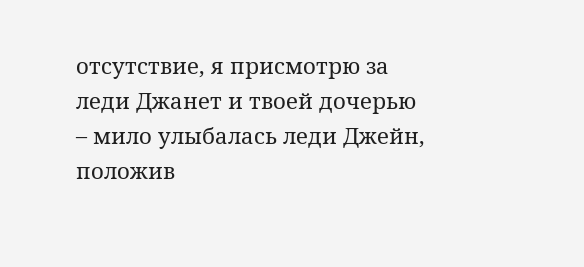отсутствие, я присмотрю за леди Джанет и твоей дочерью – мило улыбалась леди Джейн, положив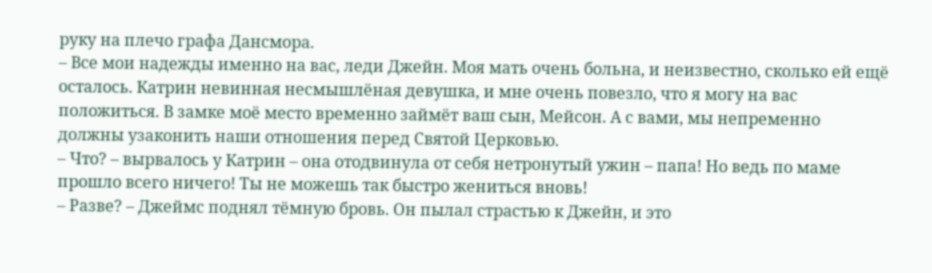руку на плечо графа Дансмора.
– Все мои надежды именно на вас, леди Джейн. Моя мать очень больна, и неизвестно, сколько ей ещё осталось. Катрин невинная несмышлёная девушка, и мне очень повезло, что я могу на вас положиться. В замке моё место временно займёт ваш сын, Мейсон. А с вами, мы непременно должны узаконить наши отношения перед Святой Церковью.
– Что? – вырвалось у Катрин – она отодвинула от себя нетронутый ужин – папа! Но ведь по маме прошло всего ничего! Ты не можешь так быстро жениться вновь!
– Разве? – Джеймс поднял тёмную бровь. Он пылал страстью к Джейн, и это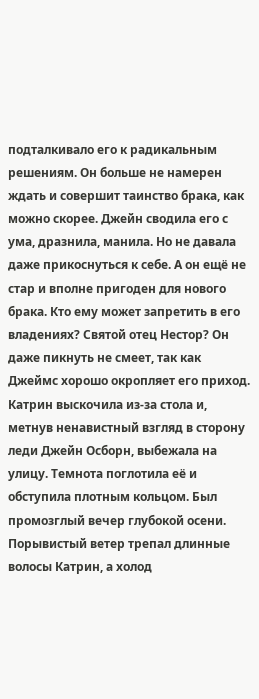подталкивало его к радикальным решениям. Он больше не намерен ждать и совершит таинство брака, как можно скорее. Джейн сводила его с ума, дразнила, манила. Но не давала даже прикоснуться к себе. А он ещё не стар и вполне пригоден для нового брака. Кто ему может запретить в его владениях? Святой отец Нестор? Он даже пикнуть не смеет, так как Джеймс хорошо окропляет его приход.
Катрин выскочила из-за стола и, метнув ненавистный взгляд в сторону леди Джейн Осборн, выбежала на улицу. Темнота поглотила её и обступила плотным кольцом. Был промозглый вечер глубокой осени. Порывистый ветер трепал длинные волосы Катрин, а холод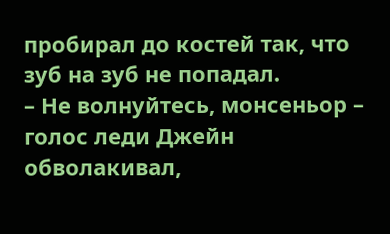пробирал до костей так, что зуб на зуб не попадал.
– Не волнуйтесь, монсеньор – голос леди Джейн обволакивал,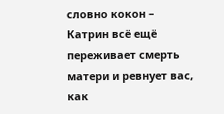словно кокон – Катрин всё ещё переживает смерть матери и ревнует вас, как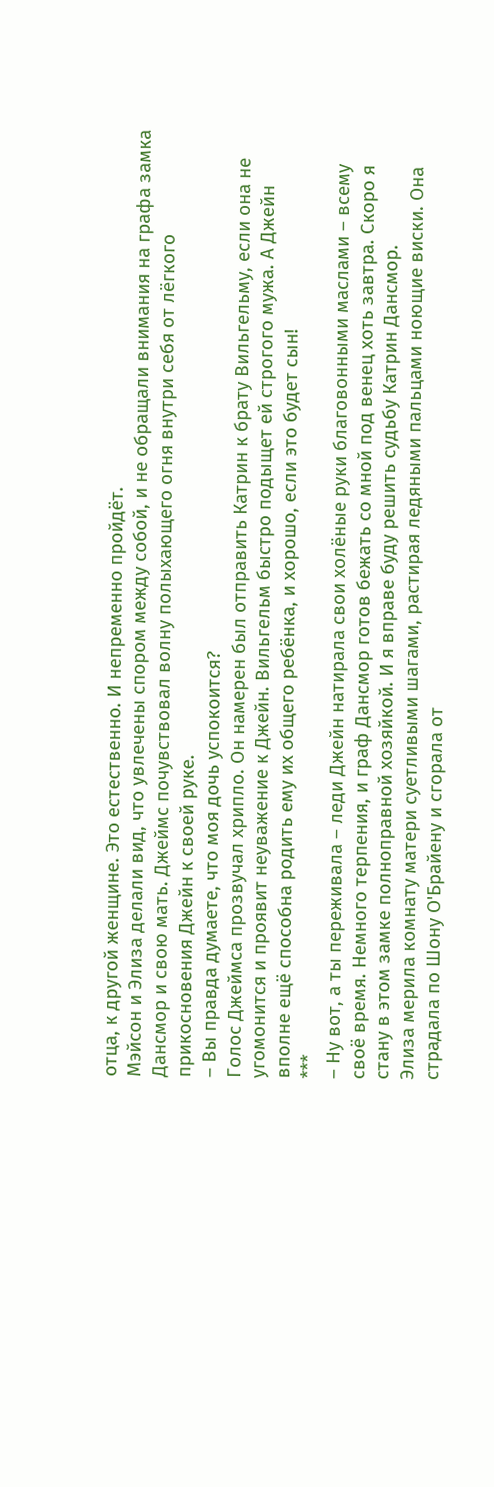отца, к другой женщине. Это естественно. И непременно пройдёт.
Мэйсон и Элиза делали вид, что увлечены спором между собой, и не обращали внимания на графа замка Дансмор и свою мать. Джеймс почувствовал волну полыхающего огня внутри себя от лёгкого прикосновения Джейн к своей руке.
– Вы правда думаете, что моя дочь успокоится?
Голос Джеймса прозвучал хрипло. Он намерен был отправить Катрин к брату Вильгельму, если она не угомонится и проявит неуважение к Джейн. Вильгельм быстро подыщет ей строгого мужа. А Джейн вполне ещё способна родить ему их общего ребёнка, и хорошо, если это будет сын!
***
– Ну вот, а ты переживала – леди Джейн натирала свои холёные руки благовонными маслами – всему своё время. Немного терпения, и граф Дансмор готов бежать со мной под венец хоть завтра. Скоро я стану в этом замке полноправной хозяйкой. И я вправе буду решить судьбу Катрин Дансмор.
Элиза мерила комнату матери суетливыми шагами, растирая ледяными пальцами ноющие виски. Она страдала по Шону О'Брайену и сгорала от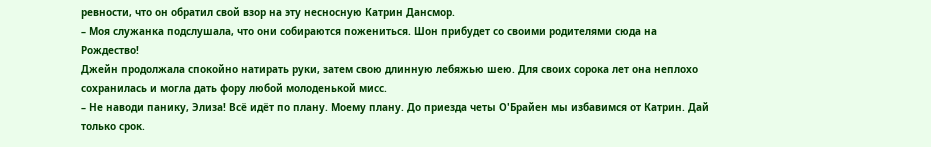ревности, что он обратил свой взор на эту несносную Катрин Дансмор.
– Моя служанка подслушала, что они собираются пожениться. Шон прибудет со своими родителями сюда на Рождество!
Джейн продолжала спокойно натирать руки, затем свою длинную лебяжью шею. Для своих сорока лет она неплохо сохранилась и могла дать фору любой молоденькой мисс.
– Не наводи панику, Элиза! Всё идёт по плану. Моему плану. До приезда четы О'Брайен мы избавимся от Катрин. Дай только срок.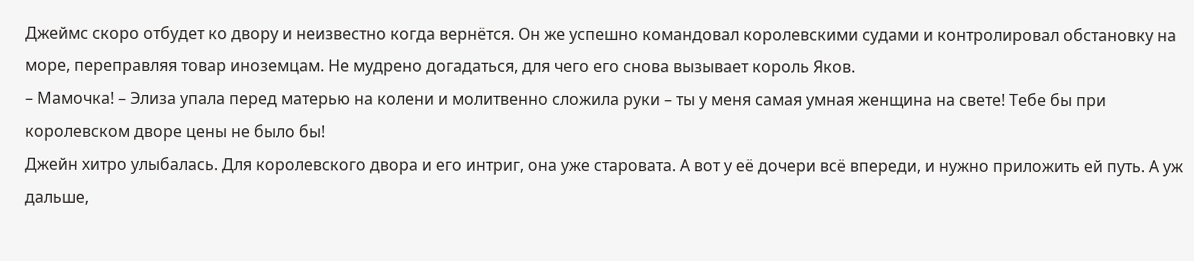Джеймс скоро отбудет ко двору и неизвестно когда вернётся. Он же успешно командовал королевскими судами и контролировал обстановку на море, переправляя товар иноземцам. Не мудрено догадаться, для чего его снова вызывает король Яков.
– Мамочка! – Элиза упала перед матерью на колени и молитвенно сложила руки – ты у меня самая умная женщина на свете! Тебе бы при королевском дворе цены не было бы!
Джейн хитро улыбалась. Для королевского двора и его интриг, она уже старовата. А вот у её дочери всё впереди, и нужно приложить ей путь. А уж дальше,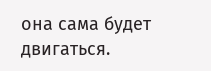она сама будет двигаться.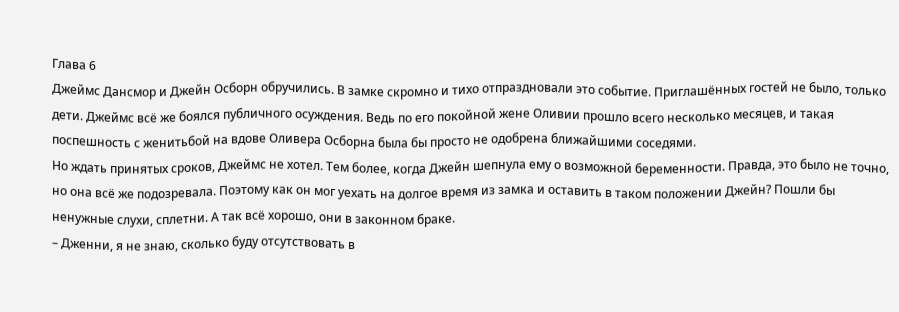Глава 6
Джеймс Дансмор и Джейн Осборн обручились. В замке скромно и тихо отпраздновали это событие. Приглашённых гостей не было, только дети. Джеймс всё же боялся публичного осуждения. Ведь по его покойной жене Оливии прошло всего несколько месяцев, и такая поспешность с женитьбой на вдове Оливера Осборна была бы просто не одобрена ближайшими соседями.
Но ждать принятых сроков, Джеймс не хотел. Тем более, когда Джейн шепнула ему о возможной беременности. Правда, это было не точно, но она всё же подозревала. Поэтому как он мог уехать на долгое время из замка и оставить в таком положении Джейн? Пошли бы ненужные слухи, сплетни. А так всё хорошо, они в законном браке.
– Дженни, я не знаю, сколько буду отсутствовать в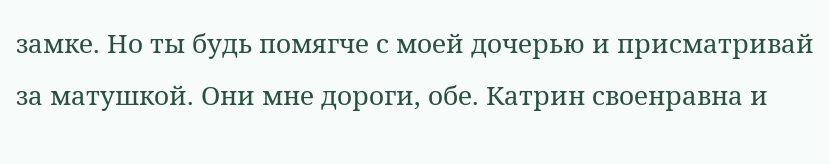замке. Но ты будь помягче с моей дочерью и присматривай за матушкой. Они мне дороги, обе. Катрин своенравна и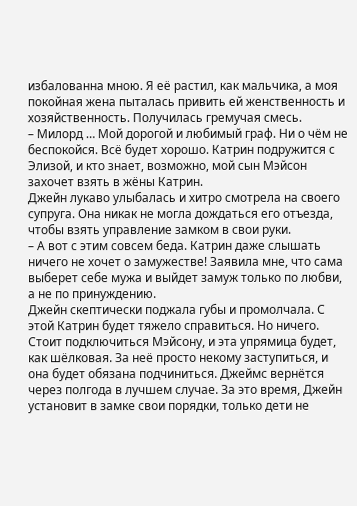избалованна мною. Я её растил, как мальчика, а моя покойная жена пыталась привить ей женственность и хозяйственность. Получилась гремучая смесь.
– Милорд … Мой дорогой и любимый граф. Ни о чём не беспокойся. Всё будет хорошо. Катрин подружится с Элизой, и кто знает, возможно, мой сын Мэйсон захочет взять в жёны Катрин.
Джейн лукаво улыбалась и хитро смотрела на своего супруга. Она никак не могла дождаться его отъезда, чтобы взять управление замком в свои руки.
– А вот с этим совсем беда. Катрин даже слышать ничего не хочет о замужестве! Заявила мне, что сама выберет себе мужа и выйдет замуж только по любви, а не по принуждению.
Джейн скептически поджала губы и промолчала. С этой Катрин будет тяжело справиться. Но ничего. Стоит подключиться Мэйсону, и эта упрямица будет, как шёлковая. За неё просто некому заступиться, и она будет обязана подчиниться. Джеймс вернётся через полгода в лучшем случае. За это время, Джейн установит в замке свои порядки, только дети не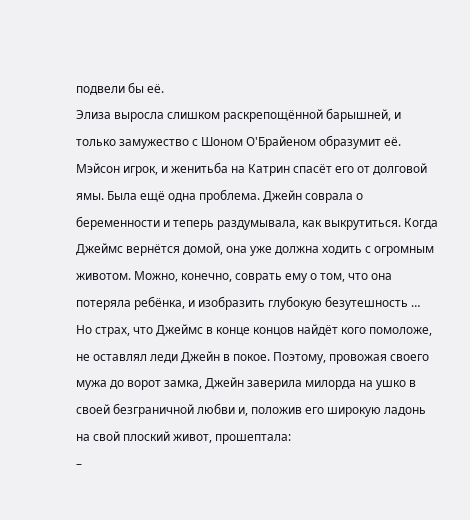подвели бы её.
Элиза выросла слишком раскрепощённой барышней, и только замужество с Шоном О'Брайеном образумит её. Мэйсон игрок, и женитьба на Катрин спасёт его от долговой ямы. Была ещё одна проблема. Джейн соврала о беременности и теперь раздумывала, как выкрутиться. Когда Джеймс вернётся домой, она уже должна ходить с огромным животом. Можно, конечно, соврать ему о том, что она потеряла ребёнка, и изобразить глубокую безутешность …
Но страх, что Джеймс в конце концов найдёт кого помоложе, не оставлял леди Джейн в покое. Поэтому, провожая своего мужа до ворот замка, Джейн заверила милорда на ушко в своей безграничной любви и, положив его широкую ладонь на свой плоский живот, прошептала:
–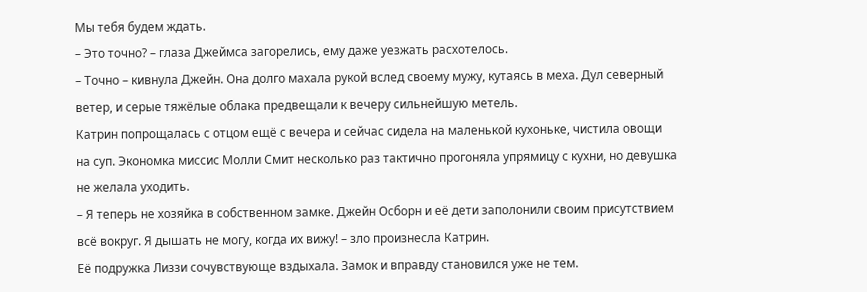Мы тебя будем ждать.
– Это точно? – глаза Джеймса загорелись, ему даже уезжать расхотелось.
– Точно – кивнула Джейн. Она долго махала рукой вслед своему мужу, кутаясь в меха. Дул северный ветер, и серые тяжёлые облака предвещали к вечеру сильнейшую метель.
Катрин попрощалась с отцом ещё с вечера и сейчас сидела на маленькой кухоньке, чистила овощи на суп. Экономка миссис Молли Смит несколько раз тактично прогоняла упрямицу с кухни, но девушка не желала уходить.
– Я теперь не хозяйка в собственном замке. Джейн Осборн и её дети заполонили своим присутствием всё вокруг. Я дышать не могу, когда их вижу! – зло произнесла Катрин.
Её подружка Лиззи сочувствующе вздыхала. Замок и вправду становился уже не тем.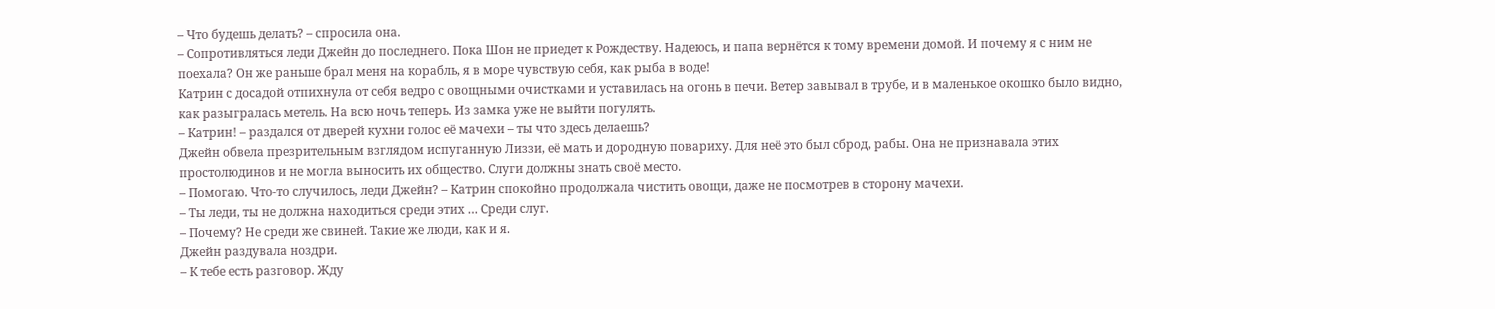– Что будешь делать? – спросила она.
– Сопротивляться леди Джейн до последнего. Пока Шон не приедет к Рождеству. Надеюсь, и папа вернётся к тому времени домой. И почему я с ним не поехала? Он же раньше брал меня на корабль, я в море чувствую себя, как рыба в воде!
Катрин с досадой отпихнула от себя ведро с овощными очистками и уставилась на огонь в печи. Ветер завывал в трубе, и в маленькое окошко было видно, как разыгралась метель. На всю ночь теперь. Из замка уже не выйти погулять.
– Катрин! – раздался от дверей кухни голос её мачехи – ты что здесь делаешь?
Джейн обвела презрительным взглядом испуганную Лиззи, её мать и дородную повариху. Для неё это был сброд, рабы. Она не признавала этих простолюдинов и не могла выносить их общество. Слуги должны знать своё место.
– Помогаю. Что-то случилось, леди Джейн? – Катрин спокойно продолжала чистить овощи, даже не посмотрев в сторону мачехи.
– Ты леди, ты не должна находиться среди этих … Среди слуг.
– Почему? Не среди же свиней. Такие же люди, как и я.
Джейн раздувала ноздри.
– К тебе есть разговор. Жду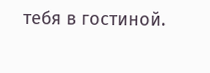тебя в гостиной.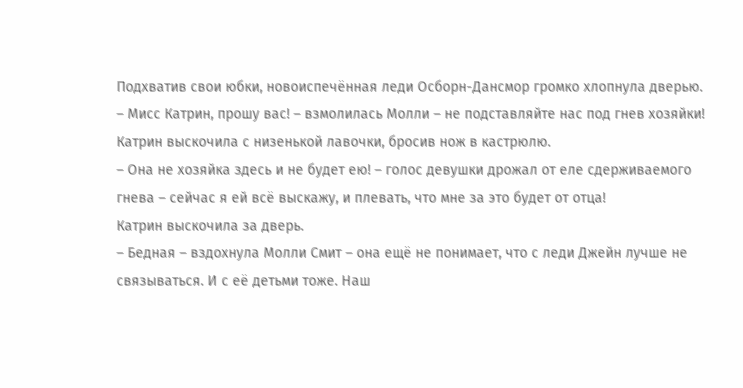Подхватив свои юбки, новоиспечённая леди Осборн-Дансмор громко хлопнула дверью.
– Мисс Катрин, прошу вас! – взмолилась Молли – не подставляйте нас под гнев хозяйки!
Катрин выскочила с низенькой лавочки, бросив нож в кастрюлю.
– Она не хозяйка здесь и не будет ею! – голос девушки дрожал от еле сдерживаемого гнева – сейчас я ей всё выскажу, и плевать, что мне за это будет от отца!
Катрин выскочила за дверь.
– Бедная – вздохнула Молли Смит – она ещё не понимает, что с леди Джейн лучше не связываться. И с её детьми тоже. Наш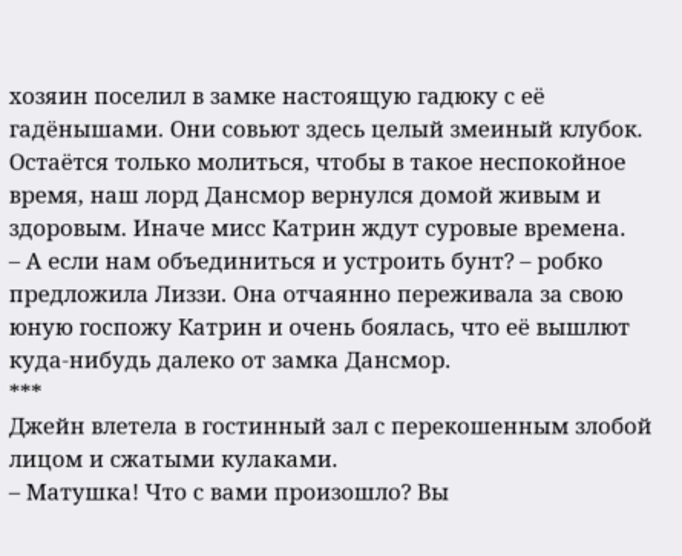хозяин поселил в замке настоящую гадюку с её гадёнышами. Они совьют здесь целый змеиный клубок. Остаётся только молиться, чтобы в такое неспокойное время, наш лорд Дансмор вернулся домой живым и здоровым. Иначе мисс Катрин ждут суровые времена.
– А если нам объединиться и устроить бунт? – робко предложила Лиззи. Она отчаянно переживала за свою юную госпожу Катрин и очень боялась, что её вышлют куда-нибудь далеко от замка Дансмор.
***
Джейн влетела в гостинный зал с перекошенным злобой лицом и сжатыми кулаками.
– Матушка! Что с вами произошло? Вы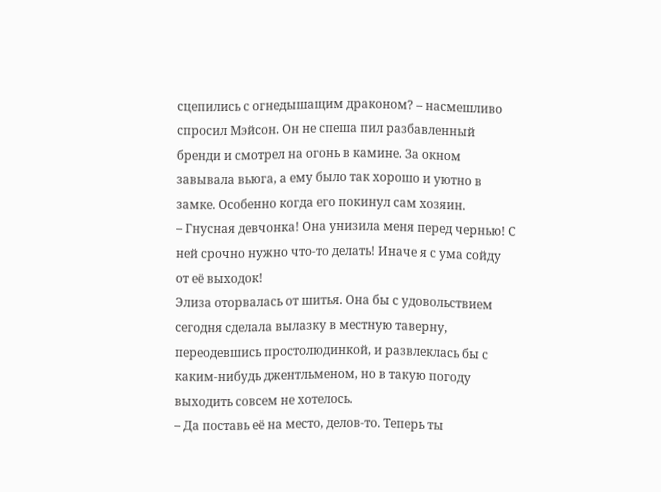сцепились с огнедышащим драконом? – насмешливо спросил Мэйсон. Он не спеша пил разбавленный бренди и смотрел на огонь в камине. За окном завывала вьюга, а ему было так хорошо и уютно в замке. Особенно когда его покинул сам хозяин.
– Гнусная девчонка! Она унизила меня перед чернью! С ней срочно нужно что-то делать! Иначе я с ума сойду от её выходок!
Элиза оторвалась от шитья. Она бы с удовольствием сегодня сделала вылазку в местную таверну, переодевшись простолюдинкой, и развлеклась бы с каким-нибудь джентльменом, но в такую погоду выходить совсем не хотелось.
– Да поставь её на место, делов-то. Теперь ты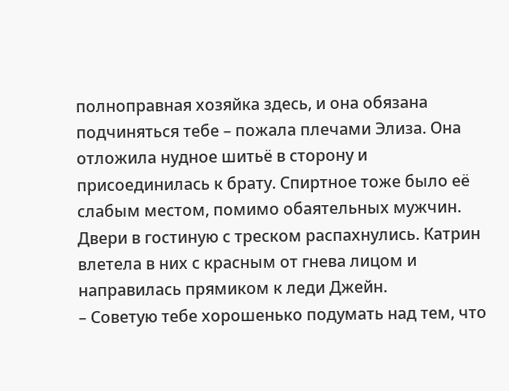полноправная хозяйка здесь, и она обязана подчиняться тебе – пожала плечами Элиза. Она отложила нудное шитьё в сторону и присоединилась к брату. Спиртное тоже было её слабым местом, помимо обаятельных мужчин.
Двери в гостиную с треском распахнулись. Катрин влетела в них с красным от гнева лицом и направилась прямиком к леди Джейн.
– Советую тебе хорошенько подумать над тем, что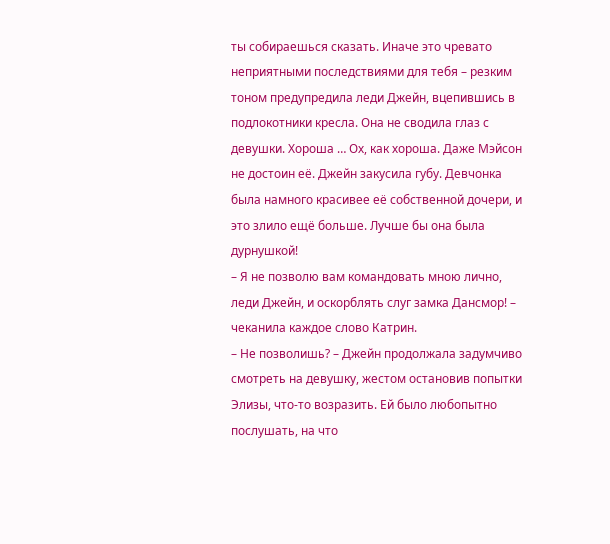ты собираешься сказать. Иначе это чревато неприятными последствиями для тебя – резким тоном предупредила леди Джейн, вцепившись в подлокотники кресла. Она не сводила глаз с девушки. Хороша … Ох, как хороша. Даже Мэйсон не достоин её. Джейн закусила губу. Девчонка была намного красивее её собственной дочери, и это злило ещё больше. Лучше бы она была дурнушкой!
– Я не позволю вам командовать мною лично, леди Джейн, и оскорблять слуг замка Дансмор! – чеканила каждое слово Катрин.
– Не позволишь? – Джейн продолжала задумчиво смотреть на девушку, жестом остановив попытки Элизы, что-то возразить. Ей было любопытно послушать, на что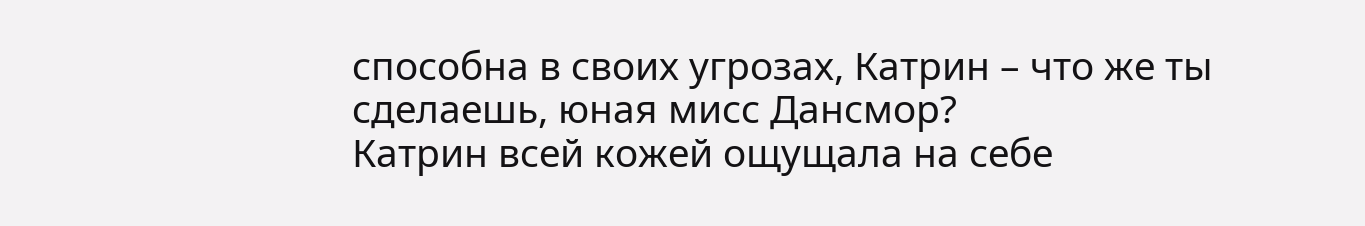способна в своих угрозах, Катрин – что же ты сделаешь, юная мисс Дансмор?
Катрин всей кожей ощущала на себе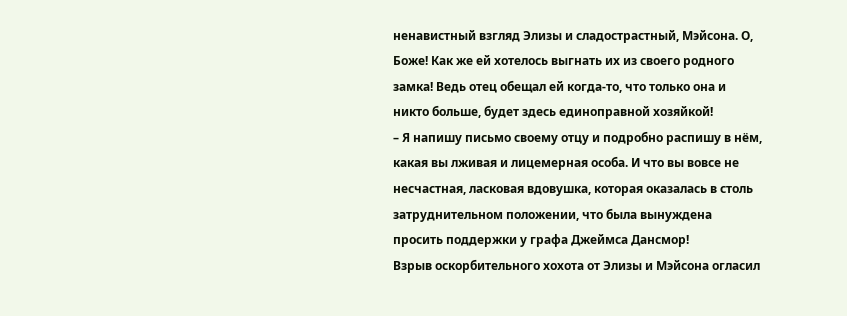ненавистный взгляд Элизы и сладострастный, Мэйсона. О, Боже! Как же ей хотелось выгнать их из своего родного замка! Ведь отец обещал ей когда-то, что только она и никто больше, будет здесь единоправной хозяйкой!
– Я напишу письмо своему отцу и подробно распишу в нём, какая вы лживая и лицемерная особа. И что вы вовсе не несчастная, ласковая вдовушка, которая оказалась в столь затруднительном положении, что была вынуждена просить поддержки у графа Джеймса Дансмор!
Взрыв оскорбительного хохота от Элизы и Мэйсона огласил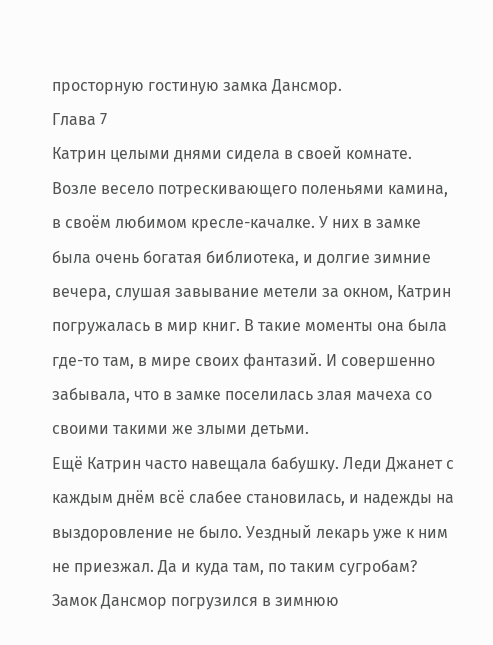просторную гостиную замка Дансмор.
Глава 7
Катрин целыми днями сидела в своей комнате. Возле весело потрескивающего поленьями камина, в своём любимом кресле-качалке. У них в замке была очень богатая библиотека, и долгие зимние вечера, слушая завывание метели за окном, Катрин погружалась в мир книг. В такие моменты она была где-то там, в мире своих фантазий. И совершенно забывала, что в замке поселилась злая мачеха со своими такими же злыми детьми.
Ещё Катрин часто навещала бабушку. Леди Джанет с каждым днём всё слабее становилась, и надежды на выздоровление не было. Уездный лекарь уже к ним не приезжал. Да и куда там, по таким сугробам? Замок Дансмор погрузился в зимнюю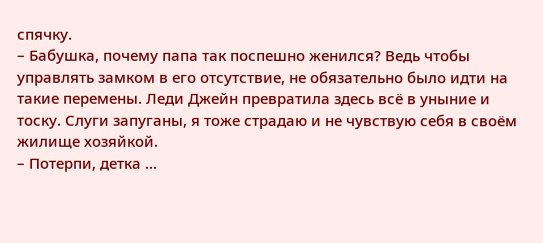спячку.
– Бабушка, почему папа так поспешно женился? Ведь чтобы управлять замком в его отсутствие, не обязательно было идти на такие перемены. Леди Джейн превратила здесь всё в уныние и тоску. Слуги запуганы, я тоже страдаю и не чувствую себя в своём жилище хозяйкой.
– Потерпи, детка …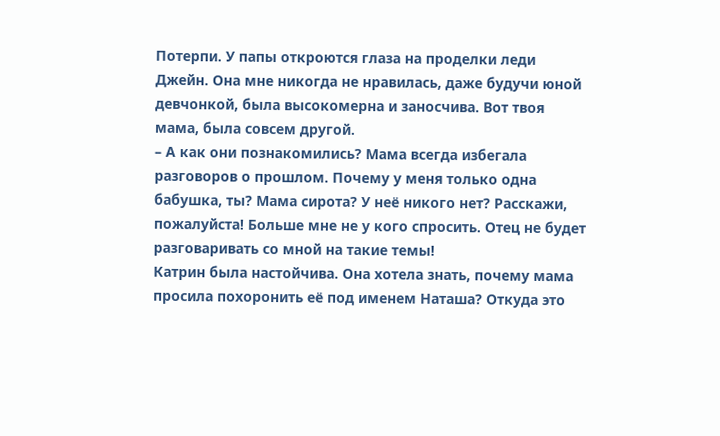Потерпи. У папы откроются глаза на проделки леди Джейн. Она мне никогда не нравилась, даже будучи юной девчонкой, была высокомерна и заносчива. Вот твоя мама, была совсем другой.
– А как они познакомились? Мама всегда избегала разговоров о прошлом. Почему у меня только одна бабушка, ты? Мама сирота? У неё никого нет? Расскажи, пожалуйста! Больше мне не у кого спросить. Отец не будет разговаривать со мной на такие темы!
Катрин была настойчива. Она хотела знать, почему мама просила похоронить её под именем Наташа? Откуда это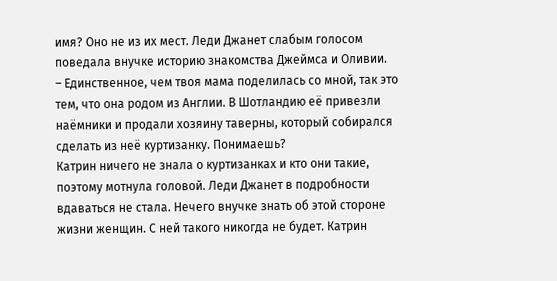имя? Оно не из их мест. Леди Джанет слабым голосом поведала внучке историю знакомства Джеймса и Оливии.
– Единственное, чем твоя мама поделилась со мной, так это тем, что она родом из Англии. В Шотландию её привезли наёмники и продали хозяину таверны, который собирался сделать из неё куртизанку. Понимаешь?
Катрин ничего не знала о куртизанках и кто они такие, поэтому мотнула головой. Леди Джанет в подробности вдаваться не стала. Нечего внучке знать об этой стороне жизни женщин. С ней такого никогда не будет. Катрин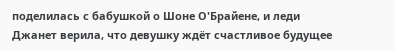поделилась с бабушкой о Шоне О'Брайене, и леди Джанет верила, что девушку ждёт счастливое будущее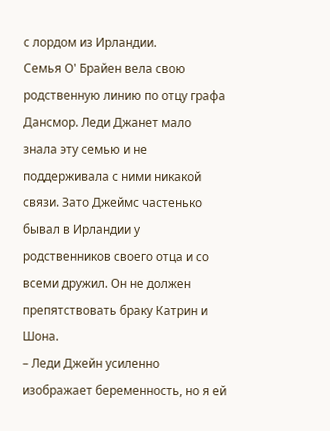с лордом из Ирландии.
Семья О' Брайен вела свою родственную линию по отцу графа Дансмор. Леди Джанет мало знала эту семью и не поддерживала с ними никакой связи. Зато Джеймс частенько бывал в Ирландии у родственников своего отца и со всеми дружил. Он не должен препятствовать браку Катрин и Шона.
– Леди Джейн усиленно изображает беременность, но я ей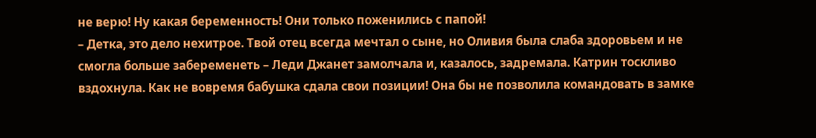не верю! Ну какая беременность! Они только поженились с папой!
– Детка, это дело нехитрое. Твой отец всегда мечтал о сыне, но Оливия была слаба здоровьем и не смогла больше забеременеть – Леди Джанет замолчала и, казалось, задремала. Катрин тоскливо вздохнула. Как не вовремя бабушка сдала свои позиции! Она бы не позволила командовать в замке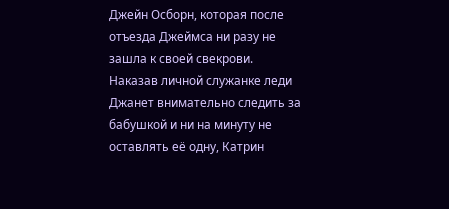Джейн Осборн, которая после отъезда Джеймса ни разу не зашла к своей свекрови.
Наказав личной служанке леди Джанет внимательно следить за бабушкой и ни на минуту не оставлять её одну, Катрин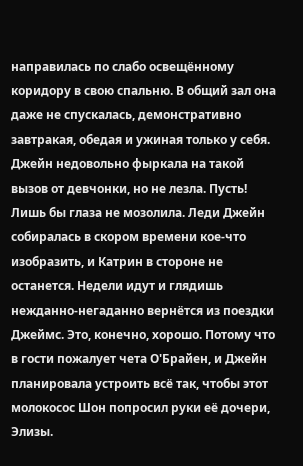направилась по слабо освещённому коридору в свою спальню. В общий зал она даже не спускалась, демонстративно завтракая, обедая и ужиная только у себя.
Джейн недовольно фыркала на такой вызов от девчонки, но не лезла. Пусть! Лишь бы глаза не мозолила. Леди Джейн собиралась в скором времени кое-что изобразить, и Катрин в стороне не останется. Недели идут и глядишь нежданно-негаданно вернётся из поездки Джеймс. Это, конечно, хорошо. Потому что в гости пожалует чета О'Брайен, и Джейн планировала устроить всё так, чтобы этот молокосос Шон попросил руки её дочери, Элизы.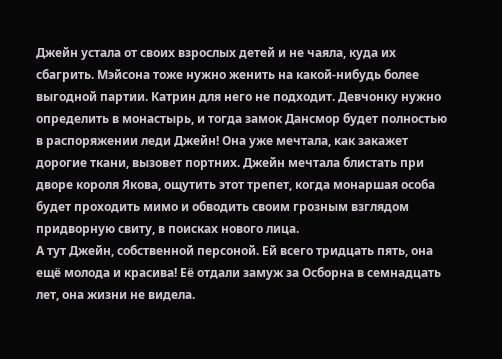Джейн устала от своих взрослых детей и не чаяла, куда их сбагрить. Мэйсона тоже нужно женить на какой-нибудь более выгодной партии. Катрин для него не подходит. Девчонку нужно определить в монастырь, и тогда замок Дансмор будет полностью в распоряжении леди Джейн! Она уже мечтала, как закажет дорогие ткани, вызовет портних. Джейн мечтала блистать при дворе короля Якова, ощутить этот трепет, когда монаршая особа будет проходить мимо и обводить своим грозным взглядом придворную свиту, в поисках нового лица.
А тут Джейн, собственной персоной. Ей всего тридцать пять, она ещё молода и красива! Её отдали замуж за Осборна в семнадцать лет, она жизни не видела.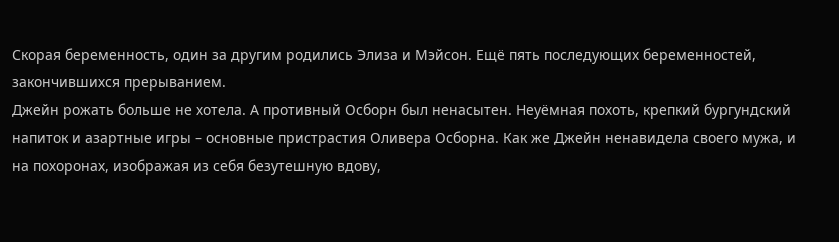Скорая беременность, один за другим родились Элиза и Мэйсон. Ещё пять последующих беременностей, закончившихся прерыванием.
Джейн рожать больше не хотела. А противный Осборн был ненасытен. Неуёмная похоть, крепкий бургундский напиток и азартные игры – основные пристрастия Оливера Осборна. Как же Джейн ненавидела своего мужа, и на похоронах, изображая из себя безутешную вдову,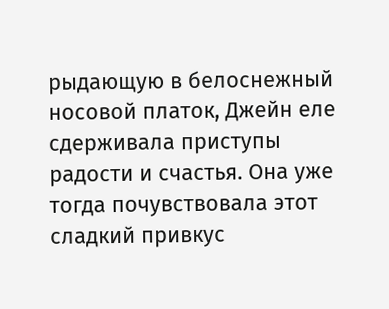рыдающую в белоснежный носовой платок, Джейн еле сдерживала приступы радости и счастья. Она уже тогда почувствовала этот сладкий привкус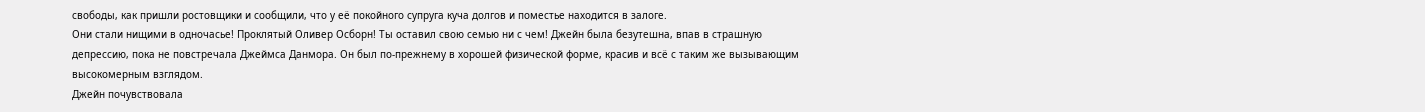свободы, как пришли ростовщики и сообщили, что у её покойного супруга куча долгов и поместье находится в залоге.
Они стали нищими в одночасье! Проклятый Оливер Осборн! Ты оставил свою семью ни с чем! Джейн была безутешна, впав в страшную депрессию, пока не повстречала Джеймса Данмора. Он был по-прежнему в хорошей физической форме, красив и всё с таким же вызывающим высокомерным взглядом.
Джейн почувствовала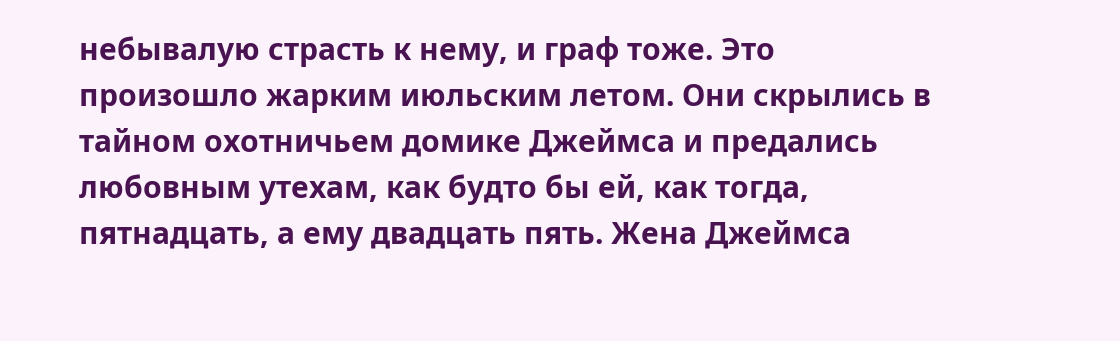небывалую страсть к нему, и граф тоже. Это произошло жарким июльским летом. Они скрылись в тайном охотничьем домике Джеймса и предались любовным утехам, как будто бы ей, как тогда, пятнадцать, а ему двадцать пять. Жена Джеймса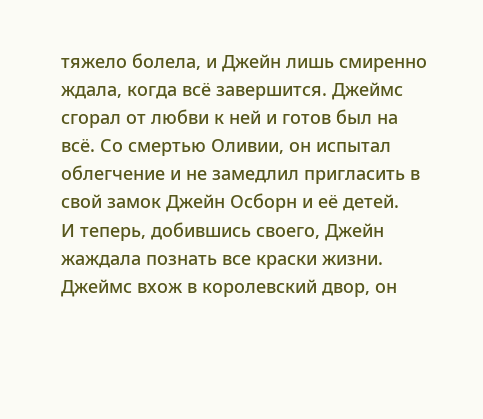тяжело болела, и Джейн лишь смиренно ждала, когда всё завершится. Джеймс сгорал от любви к ней и готов был на всё. Со смертью Оливии, он испытал облегчение и не замедлил пригласить в свой замок Джейн Осборн и её детей.
И теперь, добившись своего, Джейн жаждала познать все краски жизни. Джеймс вхож в королевский двор, он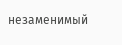незаменимый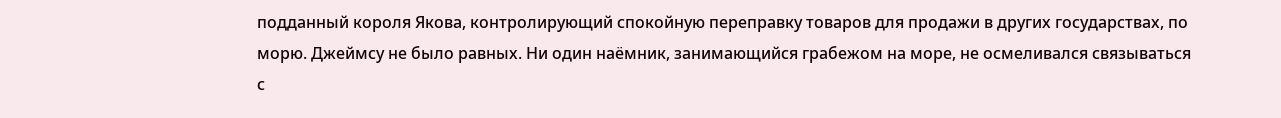подданный короля Якова, контролирующий спокойную переправку товаров для продажи в других государствах, по морю. Джеймсу не было равных. Ни один наёмник, занимающийся грабежом на море, не осмеливался связываться с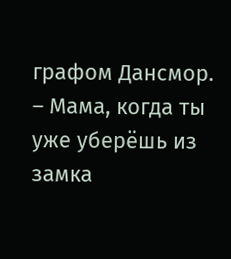графом Дансмор.
– Мама, когда ты уже уберёшь из замка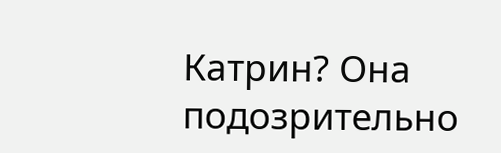Катрин? Она подозрительно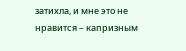затихла, и мне это не нравится – капризным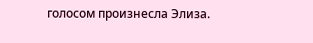голосом произнесла Элиза.